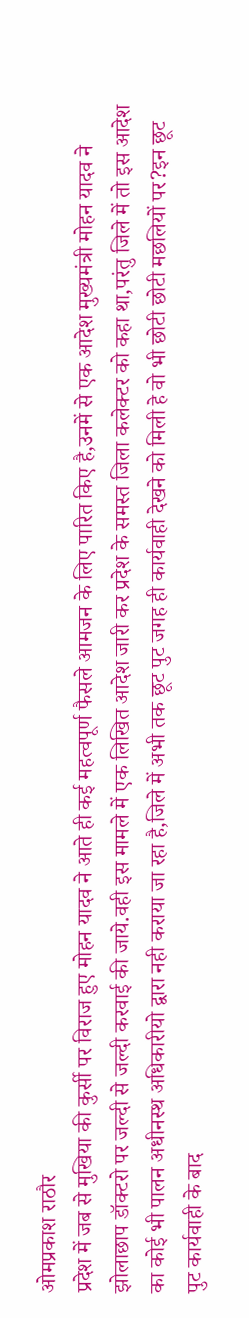ओमप्रकाश राठौर
प्रदेश में जब से मुखिया की कुर्सी पर विराज हुए मोहन यादव ने आते ही कई महत्वपूर्ण फैसले आमजन के लिए पारित किए है,उनमें से एक आदेश मुख्यमंत्री मोहन यादव ने झोलाछाप डॉक्टरो पर जल्दी से जल्दी करवाई की जाये.वही इस मामले में एक लिखित आदेश जारी कर प्रदेश के समस्त जिला कलेक्टर को कहा था,परंतु जिले में तो इस आदेश का कोई भी पालन अधीनस्थ अधिकारीयो द्वारा नही कराया जा रहा है,जिले में अभी तक छूट पुट जगह ही कार्यवाही देखने को मिली हे वो भी छोटी छोटी मछलियों पर?इन छूट पुट कार्यवाही के बाद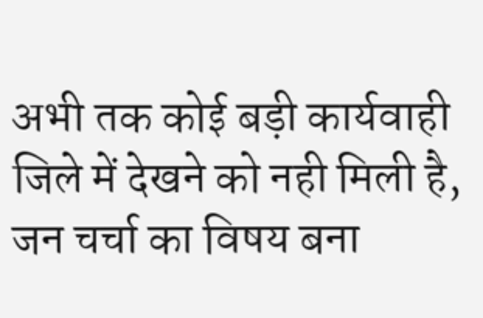अभी तक कोई बड़ी कार्यवाही जिले में देखने को नही मिली है,
जन चर्चा का विषय बना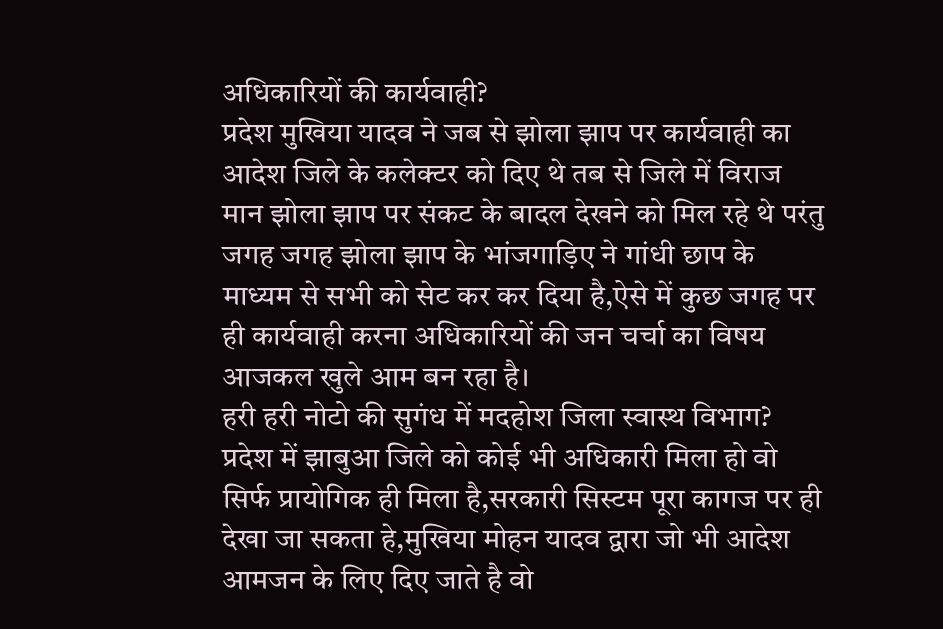अधिकारियों की कार्यवाही?
प्रदेश मुखिया यादव ने जब से झोला झाप पर कार्यवाही का आदेश जिले के कलेक्टर को दिए थे तब से जिले में विराज मान झोला झाप पर संकट के बादल देखने को मिल रहे थे परंतु जगह जगह झोला झाप के भांजगाड़िए ने गांधी छाप के माध्यम से सभी को सेट कर कर दिया है,ऐसे में कुछ जगह पर ही कार्यवाही करना अधिकारियों की जन चर्चा का विषय आजकल खुले आम बन रहा है।
हरी हरी नोटो की सुगंध में मदहोश जिला स्वास्थ विभाग?
प्रदेश में झाबुआ जिले को कोई भी अधिकारी मिला हो वो सिर्फ प्रायोगिक ही मिला है,सरकारी सिस्टम पूरा कागज पर ही देखा जा सकता हे,मुखिया मोहन यादव द्वारा जो भी आदेश आमजन के लिए दिए जाते है वो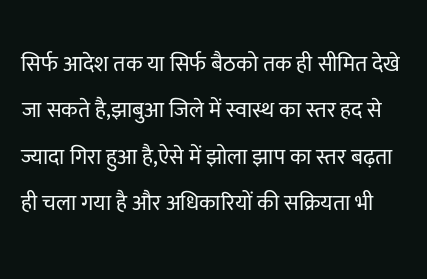सिर्फ आदेश तक या सिर्फ बैठको तक ही सीमित देखे जा सकते है,झाबुआ जिले में स्वास्थ का स्तर हद से ज्यादा गिरा हुआ है,ऐसे में झोला झाप का स्तर बढ़ता ही चला गया है और अधिकारियों की सक्रियता भी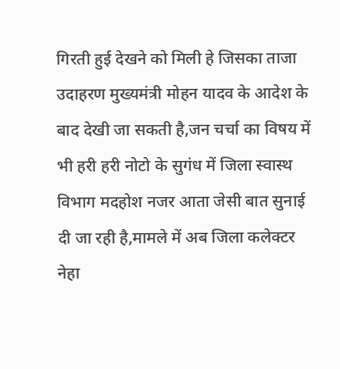गिरती हुई देखने को मिली हे जिसका ताजा उदाहरण मुख्यमंत्री मोहन यादव के आदेश के बाद देखी जा सकती है,जन चर्चा का विषय में भी हरी हरी नोटो के सुगंध में जिला स्वास्थ विभाग मदहोश नजर आता जेसी बात सुनाई दी जा रही है,मामले में अब जिला कलेक्टर नेहा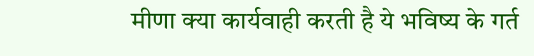मीणा क्या कार्यवाही करती है ये भविष्य के गर्त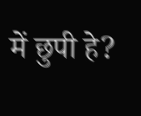में छुपी हे?